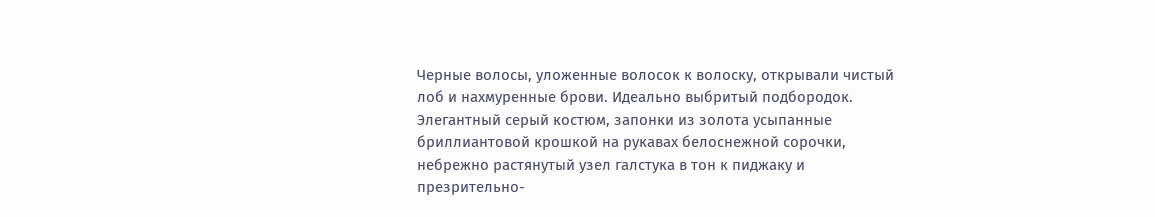Черные волосы, уложенные волосок к волоску, открывали чистый лоб и нахмуренные брови. Идеально выбритый подбородок. Элегантный серый костюм, запонки из золота усыпанные бриллиантовой крошкой на рукавах белоснежной сорочки, небрежно растянутый узел галстука в тон к пиджаку и презрительно-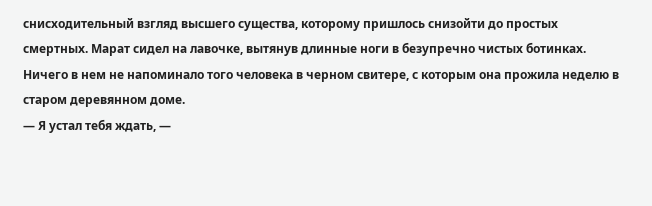снисходительный взгляд высшего существа, которому пришлось снизойти до простых смертных. Марат сидел на лавочке, вытянув длинные ноги в безупречно чистых ботинках. Ничего в нем не напоминало того человека в черном свитере, с которым она прожила неделю в старом деревянном доме.
— Я устал тебя ждать, —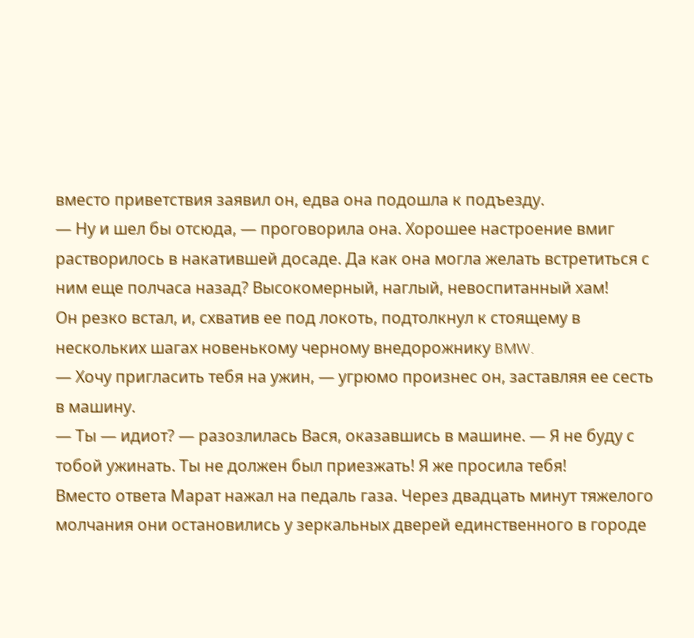вместо приветствия заявил он, едва она подошла к подъезду.
— Ну и шел бы отсюда, — проговорила она. Хорошее настроение вмиг растворилось в накатившей досаде. Да как она могла желать встретиться с ним еще полчаса назад? Высокомерный, наглый, невоспитанный хам!
Он резко встал, и, схватив ее под локоть, подтолкнул к стоящему в нескольких шагах новенькому черному внедорожнику BMW.
— Хочу пригласить тебя на ужин, — угрюмо произнес он, заставляя ее сесть в машину.
— Ты — идиот? — разозлилась Вася, оказавшись в машине. — Я не буду с тобой ужинать. Ты не должен был приезжать! Я же просила тебя!
Вместо ответа Марат нажал на педаль газа. Через двадцать минут тяжелого молчания они остановились у зеркальных дверей единственного в городе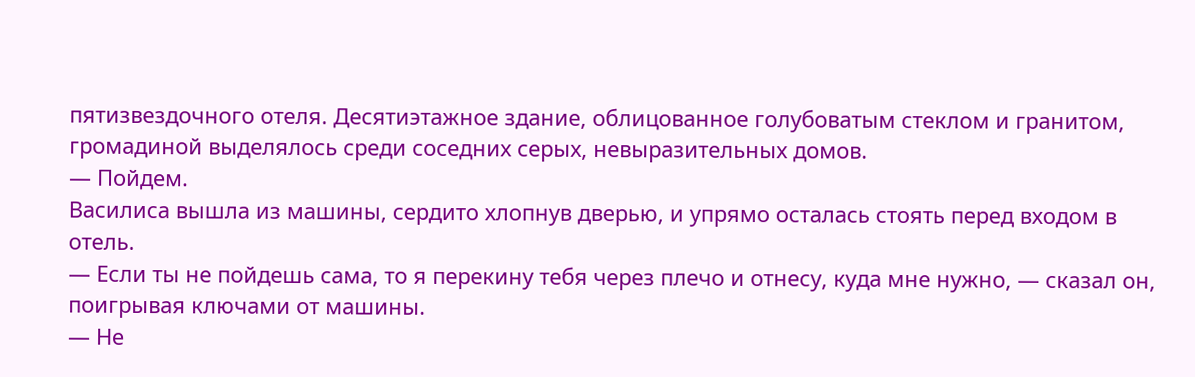пятизвездочного отеля. Десятиэтажное здание, облицованное голубоватым стеклом и гранитом, громадиной выделялось среди соседних серых, невыразительных домов.
— Пойдем.
Василиса вышла из машины, сердито хлопнув дверью, и упрямо осталась стоять перед входом в отель.
— Если ты не пойдешь сама, то я перекину тебя через плечо и отнесу, куда мне нужно, — сказал он, поигрывая ключами от машины.
— Не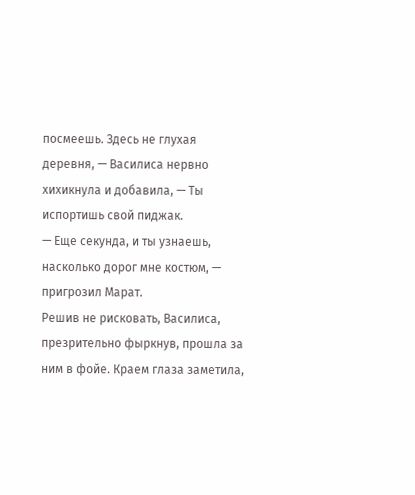посмеешь. Здесь не глухая деревня, — Василиса нервно хихикнула и добавила, — Ты испортишь свой пиджак.
— Еще секунда, и ты узнаешь, насколько дорог мне костюм, — пригрозил Марат.
Решив не рисковать, Василиса, презрительно фыркнув, прошла за ним в фойе. Краем глаза заметила,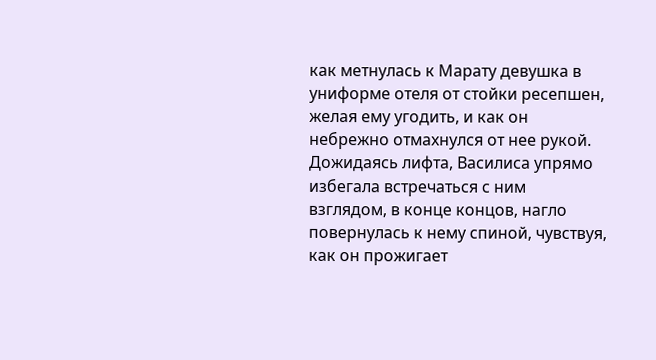как метнулась к Марату девушка в униформе отеля от стойки ресепшен, желая ему угодить, и как он небрежно отмахнулся от нее рукой. Дожидаясь лифта, Василиса упрямо избегала встречаться с ним взглядом, в конце концов, нагло повернулась к нему спиной, чувствуя, как он прожигает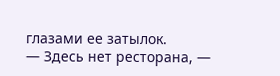глазами ее затылок.
— Здесь нет ресторана, —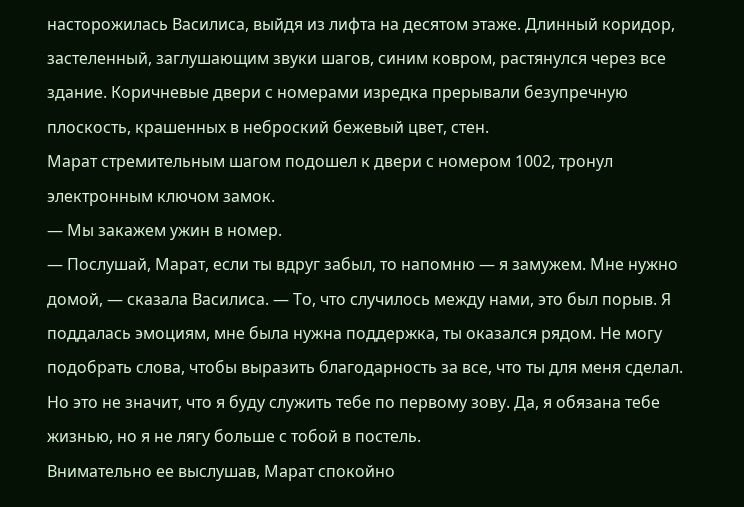насторожилась Василиса, выйдя из лифта на десятом этаже. Длинный коридор, застеленный, заглушающим звуки шагов, синим ковром, растянулся через все здание. Коричневые двери с номерами изредка прерывали безупречную плоскость, крашенных в неброский бежевый цвет, стен.
Марат стремительным шагом подошел к двери с номером 1002, тронул электронным ключом замок.
— Мы закажем ужин в номер.
— Послушай, Марат, если ты вдруг забыл, то напомню — я замужем. Мне нужно домой, — сказала Василиса. — То, что случилось между нами, это был порыв. Я поддалась эмоциям, мне была нужна поддержка, ты оказался рядом. Не могу подобрать слова, чтобы выразить благодарность за все, что ты для меня сделал. Но это не значит, что я буду служить тебе по первому зову. Да, я обязана тебе жизнью, но я не лягу больше с тобой в постель.
Внимательно ее выслушав, Марат спокойно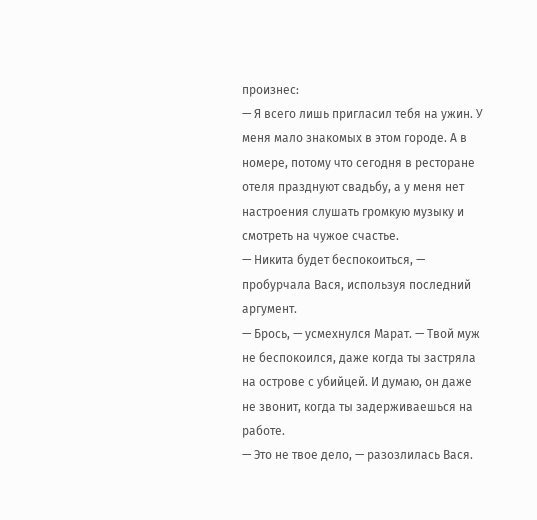произнес:
— Я всего лишь пригласил тебя на ужин. У меня мало знакомых в этом городе. А в номере, потому что сегодня в ресторане отеля празднуют свадьбу, а у меня нет настроения слушать громкую музыку и смотреть на чужое счастье.
— Никита будет беспокоиться, — пробурчала Вася, используя последний аргумент.
— Брось, — усмехнулся Марат. — Твой муж не беспокоился, даже когда ты застряла на острове с убийцей. И думаю, он даже не звонит, когда ты задерживаешься на работе.
— Это не твое дело, — разозлилась Вася.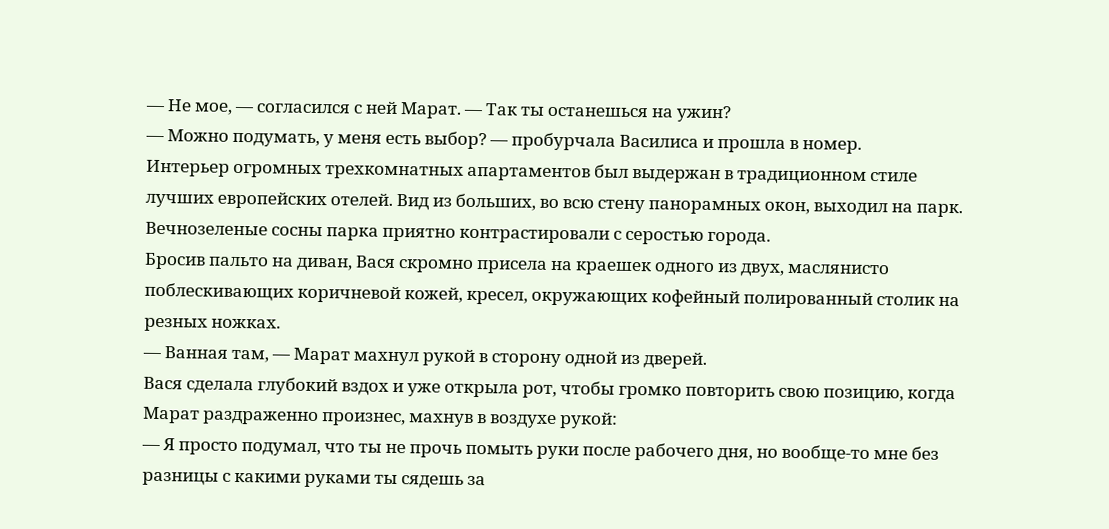— Не мое, — согласился с ней Марат. — Так ты останешься на ужин?
— Можно подумать, у меня есть выбор? — пробурчала Василиса и прошла в номер.
Интерьер огромных трехкомнатных апартаментов был выдержан в традиционном стиле лучших европейских отелей. Вид из больших, во всю стену панорамных окон, выходил на парк. Вечнозеленые сосны парка приятно контрастировали с серостью города.
Бросив пальто на диван, Вася скромно присела на краешек одного из двух, маслянисто поблескивающих коричневой кожей, кресел, окружающих кофейный полированный столик на резных ножках.
— Ванная там, — Марат махнул рукой в сторону одной из дверей.
Вася сделала глубокий вздох и уже открыла рот, чтобы громко повторить свою позицию, когда Марат раздраженно произнес, махнув в воздухе рукой:
— Я просто подумал, что ты не прочь помыть руки после рабочего дня, но вообще-то мне без разницы с какими руками ты сядешь за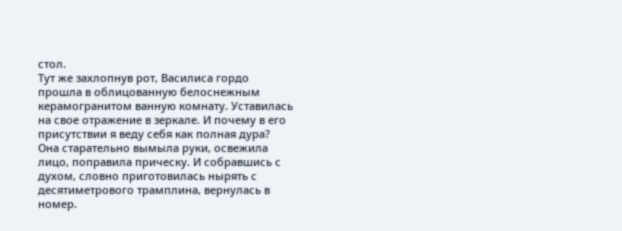стол.
Тут же захлопнув рот, Василиса гордо прошла в облицованную белоснежным керамогранитом ванную комнату. Уставилась на свое отражение в зеркале. И почему в его присутствии я веду себя как полная дура?
Она старательно вымыла руки, освежила лицо, поправила прическу. И собравшись с духом, словно приготовилась нырять с десятиметрового трамплина, вернулась в номер.